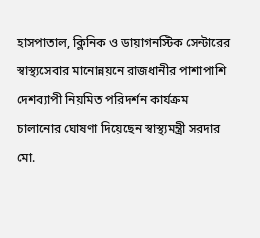হাসপাতাল, ক্লিনিক ও ডায়াগনস্টিক সেন্টারের স্বাস্থ্যসেবার মানোন্নয়নে রাজধানীর পাশাপাশি দেশব্যাপী নিয়মিত পরিদর্শন কার্যক্রম চালানোর ঘোষণা দিয়েছেন স্বাস্থ্যমন্ত্রী সরদার মো.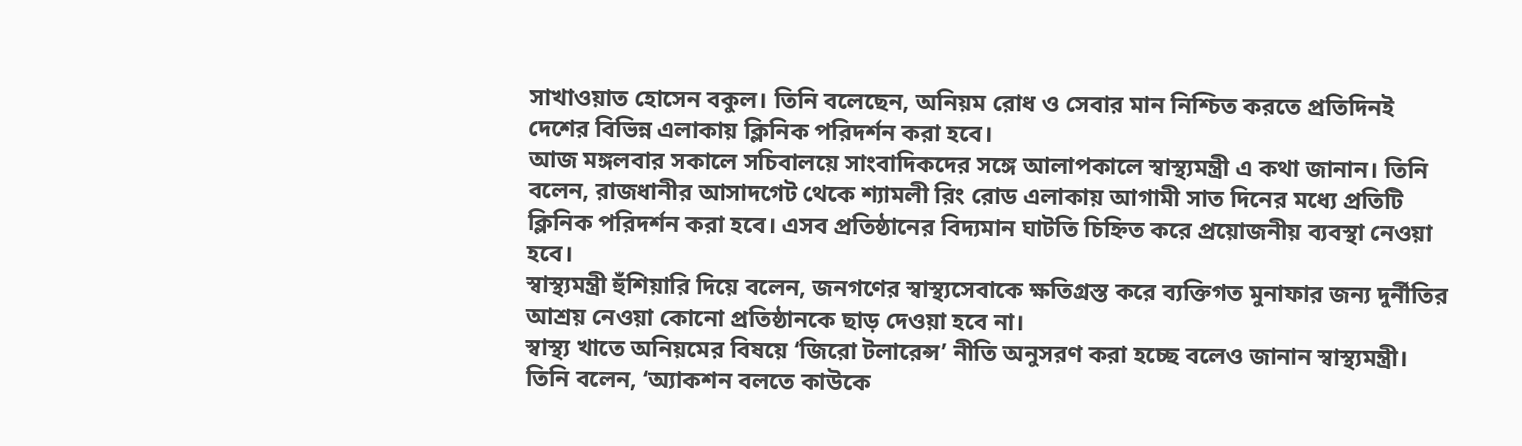সাখাওয়াত হোসেন বকুল। তিনি বলেছেন, অনিয়ম রোধ ও সেবার মান নিশ্চিত করতে প্রতিদিনই দেশের বিভিন্ন এলাকায় ক্লিনিক পরিদর্শন করা হবে।
আজ মঙ্গলবার সকালে সচিবালয়ে সাংবাদিকদের সঙ্গে আলাপকালে স্বাস্থ্যমন্ত্রী এ কথা জানান। তিনি বলেন, রাজধানীর আসাদগেট থেকে শ্যামলী রিং রোড এলাকায় আগামী সাত দিনের মধ্যে প্রতিটি ক্লিনিক পরিদর্শন করা হবে। এসব প্রতিষ্ঠানের বিদ্যমান ঘাটতি চিহ্নিত করে প্রয়োজনীয় ব্যবস্থা নেওয়া হবে।
স্বাস্থ্যমন্ত্রী হুঁশিয়ারি দিয়ে বলেন, জনগণের স্বাস্থ্যসেবাকে ক্ষতিগ্রস্ত করে ব্যক্তিগত মুনাফার জন্য দুর্নীতির আশ্রয় নেওয়া কোনো প্রতিষ্ঠানকে ছাড় দেওয়া হবে না।
স্বাস্থ্য খাতে অনিয়মের বিষয়ে ‘জিরো টলারেন্স’ নীতি অনুসরণ করা হচ্ছে বলেও জানান স্বাস্থ্যমন্ত্রী। তিনি বলেন, ‘অ্যাকশন বলতে কাউকে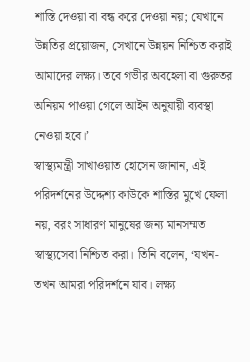শাস্তি দেওয়া বা বন্ধ করে দেওয়া নয়; যেখানে উন্নতির প্রয়োজন, সেখানে উন্নয়ন নিশ্চিত করাই আমাদের লক্ষ্য। তবে গভীর অবহেলা বা গুরুতর অনিয়ম পাওয়া গেলে আইন অনুযায়ী ব্যবস্থা নেওয়া হবে।’
স্বাস্থ্যমন্ত্রী সাখাওয়াত হোসেন জানান, এই পরিদর্শনের উদ্দেশ্য কাউকে শাস্তির মুখে ফেলা নয়, বরং সাধারণ মানুষের জন্য মানসম্মত স্বাস্থ্যসেবা নিশ্চিত করা। তিনি বলেন, ‘যখন-তখন আমরা পরিদর্শনে যাব। লক্ষ্য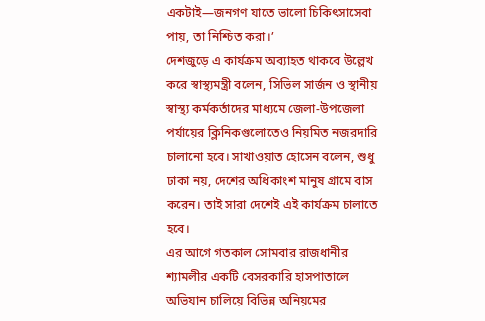একটাই—জনগণ যাতে ভালো চিকিৎসাসেবা পায়, তা নিশ্চিত করা।’
দেশজুড়ে এ কার্যক্রম অব্যাহত থাকবে উল্লেখ করে স্বাস্থ্যমন্ত্রী বলেন, সিভিল সার্জন ও স্থানীয় স্বাস্থ্য কর্মকর্তাদের মাধ্যমে জেলা-উপজেলা পর্যায়ের ক্লিনিকগুলোতেও নিয়মিত নজরদারি চালানো হবে। সাখাওয়াত হোসেন বলেন, শুধু ঢাকা নয়, দেশের অধিকাংশ মানুষ গ্রামে বাস করেন। তাই সারা দেশেই এই কার্যক্রম চালাতে হবে।
এর আগে গতকাল সোমবার রাজধানীর শ্যামলীর একটি বেসরকারি হাসপাতালে অভিযান চালিয়ে বিভিন্ন অনিয়মের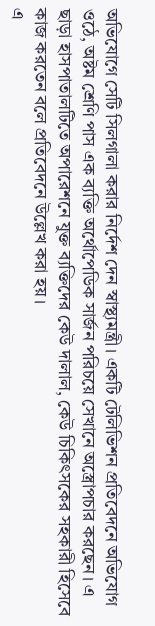অভিযোগে সেটি সিলগালা করার নির্দেশ দেন স্বাস্থ্যমন্ত্রী। একটি টেলিভিশন প্রতিবেদনে অভিযোগ ওঠে, অষ্টম শ্রেণি পাস এক ব্যক্তি অর্থোপেডিক সার্জন পরিচয়ে সেখানে অস্ত্রোপচার করছেন। এ ছাড়া হাসপাতালটিতে অপারেশনে যুক্ত ব্যক্তিদের কেউ দালাল, কেউ চিকিৎসকের সহকারী হিসেবে কাজ করতেন বলে প্রতিবেদনে উল্লেখ করা হয়।
এ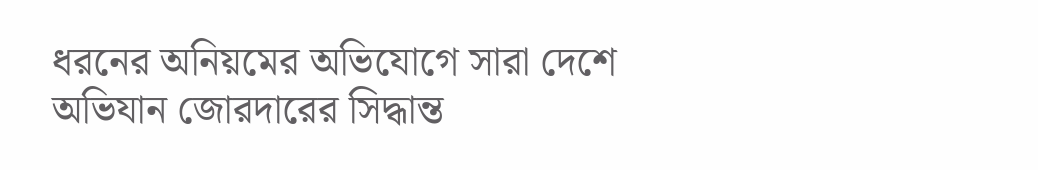ধরনের অনিয়মের অভিযোগে সারা দেশে অভিযান জোরদারের সিদ্ধান্ত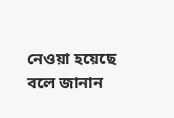নেওয়া হয়েছে বলে জানান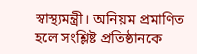স্বাস্থ্যমন্ত্রী। অনিয়ম প্রমাণিত হলে সংশ্লিষ্ট প্রতিষ্ঠানকে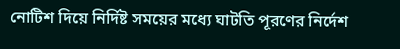নোটিশ দিয়ে নির্দিষ্ট সময়ের মধ্যে ঘাটতি পূরণের নির্দেশ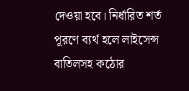দেওয়া হবে। নির্ধারিত শর্ত পূরণে ব্যর্থ হলে লাইসেন্স বাতিলসহ কঠোর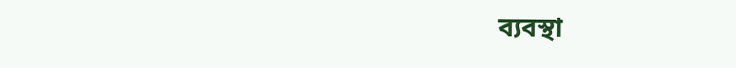ব্যবস্থা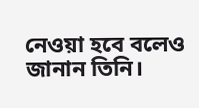নেওয়া হবে বলেও জানান তিনি।